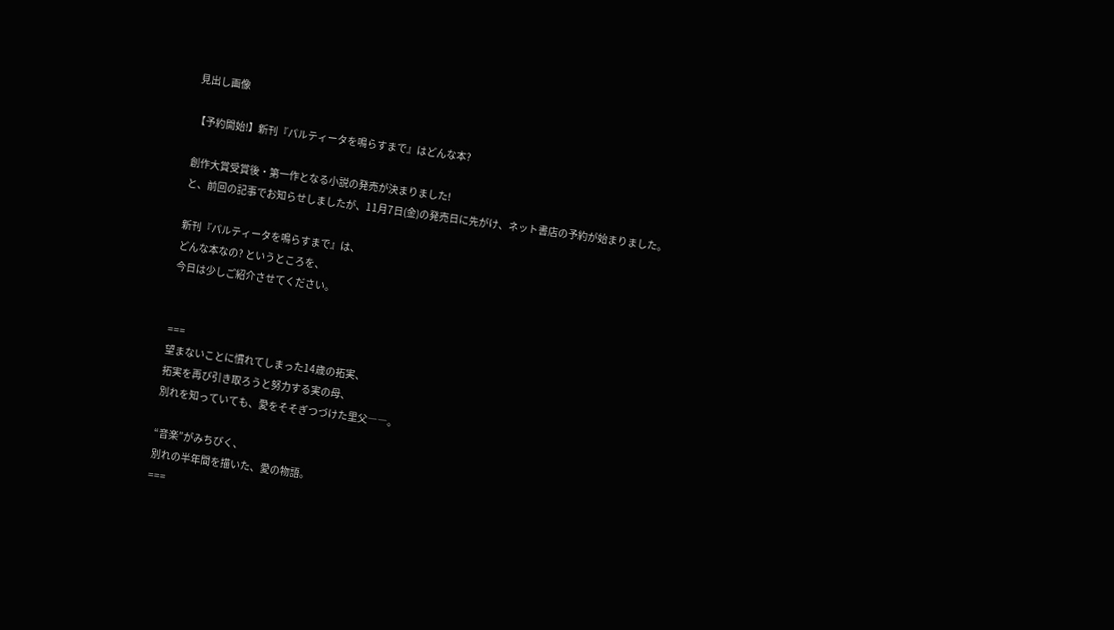見出し画像

【予約開始!】新刊『パルティータを鳴らすまで』はどんな本?

創作大賞受賞後・第一作となる小説の発売が決まりました!
と、前回の記事でお知らせしましたが、11月7日(金)の発売日に先がけ、ネット書店の予約が始まりました。

新刊『パルティータを鳴らすまで』は、
どんな本なの? というところを、
今日は少しご紹介させてください。


===
望まないことに慣れてしまった14歳の拓実、
拓実を再び引き取ろうと努力する実の母、
別れを知っていても、愛をそそぎつづけた里父――。

“音楽”がみちびく、
別れの半年間を描いた、愛の物語。
===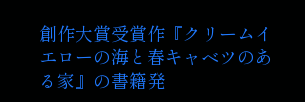創作大賞受賞作『クリームイエローの海と春キャベツのある家』の書籍発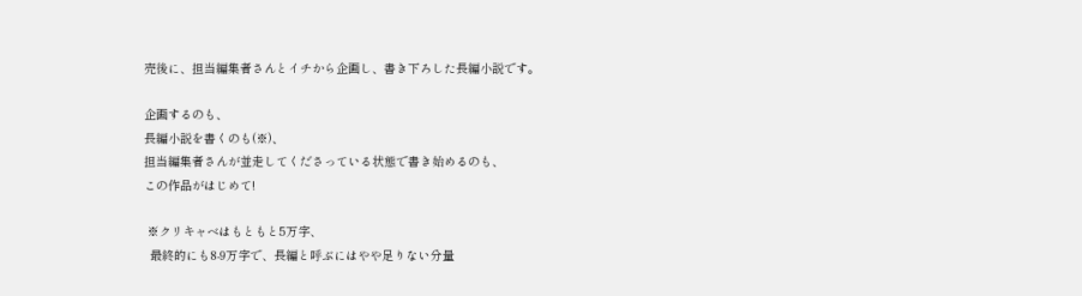売後に、担当編集者さんとイチから企画し、書き下ろした長編小説です。

企画するのも、
長編小説を書くのも(※)、
担当編集者さんが並走してくださっている状態で書き始めるのも、
この作品がはじめて!

 ※クリキャベはもともと5万字、
  最終的にも8-9万字で、長編と呼ぶにはやや足りない分量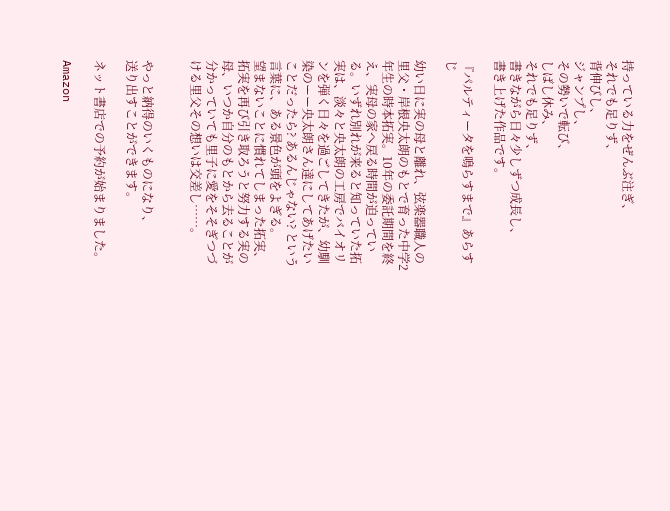持っている力をぜんぶ注ぎ、
それでも足りず、
背伸びし、
ジャンプし、
その勢いで転び、
しばし休み、
それでも足りず、
書きながら日々少しずつ成長し、
書き上げた作品です。

『パルティータを鳴らすまで』あらすじ

幼い日に実の母と離れ、弦楽器職人の里父・岸根央太朗のもとで育った中学2年生の時本拓実。10年の委託期間を終え、実母の家へ戻る時間が迫っている。いずれ別れが来ると知っていた拓実は、淡々と央太朗の工房でバイオリンを弾く日々を過ごしてきたが、幼馴染のーー央太朗さん達にしてあげたいことだったら? あるんじゃない? という言葉に、ある景色が頭をよぎる。
望まないことに慣れてしまった拓実、拓実を再び引き取ろうと努力する実の母、いつか自分のもとから去ることが分かっていても里子に愛をそそぎつづける里父その想いは交差し……。


やっと納得のいくものになり、
送り出すことができます。

ネット書店での予約が始まりました。

Amazon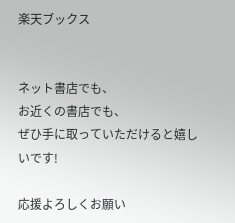楽天ブックス


ネット書店でも、
お近くの書店でも、
ぜひ手に取っていただけると嬉しいです!

応援よろしくお願い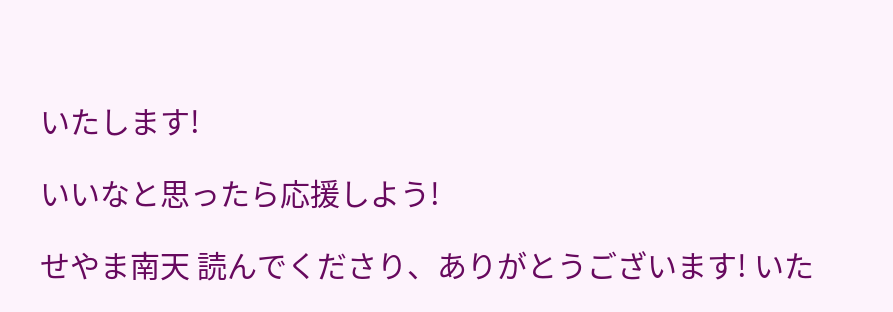いたします!

いいなと思ったら応援しよう!

せやま南天 読んでくださり、ありがとうございます! いた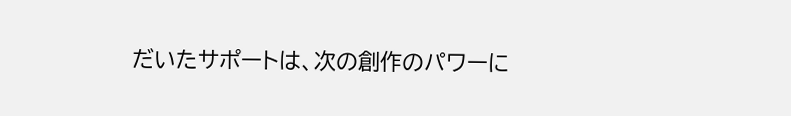だいたサポートは、次の創作のパワーに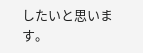したいと思います。